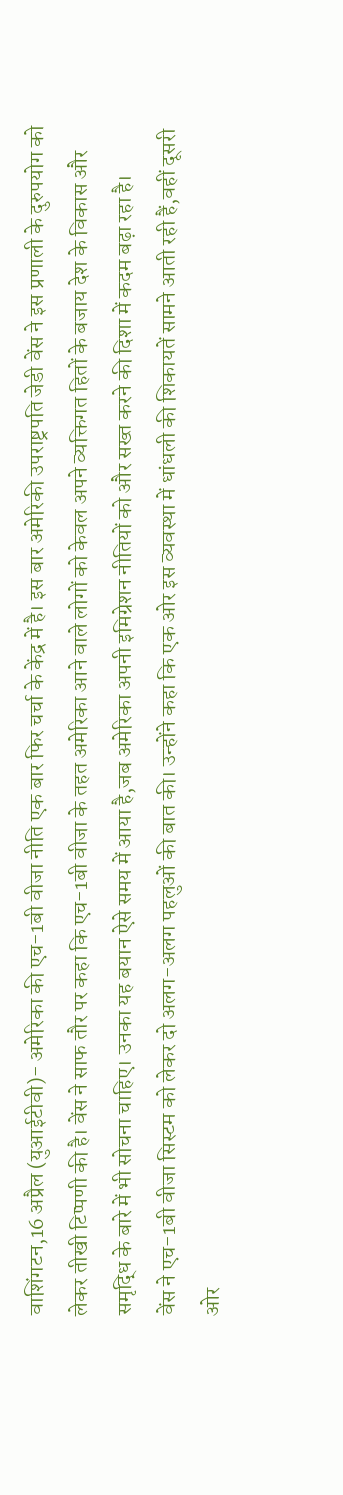वाशिंगटन,16 अप्रैल (युआईटीवी)- अमेरिका की एच-1बी वीजा नीति एक बार फिर चर्चा के केंद्र में है। इस बार अमेरिकी उपराष्ट्रपति जेडी वेंस ने इस प्रणाली के दुरुपयोग को लेकर तीखी टिप्पणी की है। वेंस ने साफ तौर पर कहा कि एच-1बी वीजा के तहत अमेरिका आने वाले लोगों को केवल अपने व्यक्तिगत हितों के बजाय देश के विकास और समृद्धि के बारे में भी सोचना चाहिए। उनका यह बयान ऐसे समय में आया है,जब अमेरिका अपनी इमिग्रेशन नीतियों को और सख्त करने की दिशा में कदम बढ़ा रहा है।
वेंस ने एच-1बी वीजा सिस्टम को लेकर दो अलग-अलग पहलुओं की बात की। उन्होंने कहा कि एक ओर इस व्यवस्था में धांधली की शिकायतें सामने आती रही हैं,वहीं दूसरी ओर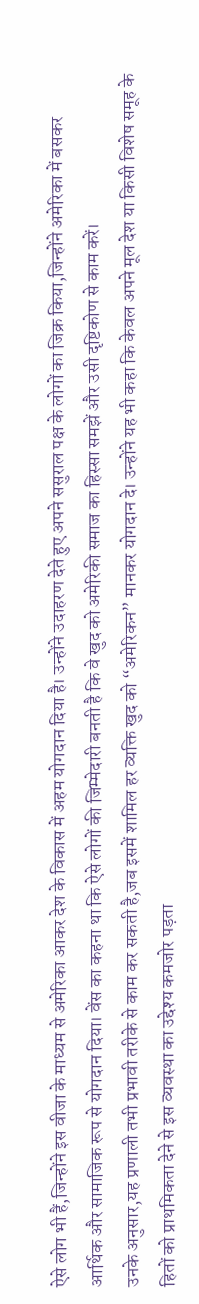ऐसे लोग भी हैं,जिन्होंने इस वीजा के माध्यम से अमेरिका आकर देश के विकास में अहम योगदान दिया है। उन्होंने उदाहरण देते हुए अपने ससुराल पक्ष के लोगों का जिक्र किया,जिन्होंने अमेरिका में बसकर आर्थिक और सामाजिक रूप से योगदान दिया। वेंस का कहना था कि ऐसे लोगों की जिम्मेदारी बनती है कि वे खुद को अमेरिकी समाज का हिस्सा समझें और उसी दृष्टिकोण से काम करें।
उनके अनुसार,यह प्रणाली तभी प्रभावी तरीके से काम कर सकती है,जब इसमें शामिल हर व्यक्ति खुद को “अमेरिकन” मानकर योगदान दे। उन्होंने यह भी कहा कि केवल अपने मूल देश या किसी विशेष समूह के हितों को प्राथमिकता देने से इस व्यवस्था का उद्देश्य कमजोर पड़ता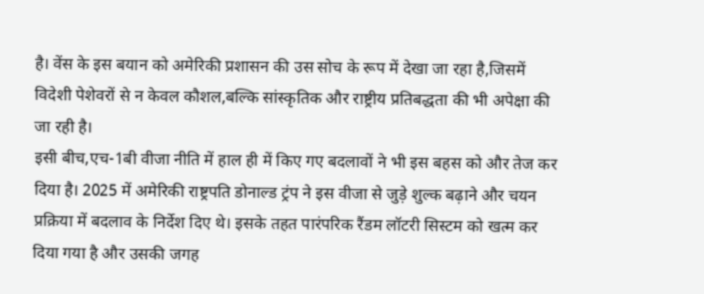है। वेंस के इस बयान को अमेरिकी प्रशासन की उस सोच के रूप में देखा जा रहा है,जिसमें विदेशी पेशेवरों से न केवल कौशल,बल्कि सांस्कृतिक और राष्ट्रीय प्रतिबद्धता की भी अपेक्षा की जा रही है।
इसी बीच,एच-1बी वीजा नीति में हाल ही में किए गए बदलावों ने भी इस बहस को और तेज कर दिया है। 2025 में अमेरिकी राष्ट्रपति डोनाल्ड ट्रंप ने इस वीजा से जुड़े शुल्क बढ़ाने और चयन प्रक्रिया में बदलाव के निर्देश दिए थे। इसके तहत पारंपरिक रैंडम लॉटरी सिस्टम को खत्म कर दिया गया है और उसकी जगह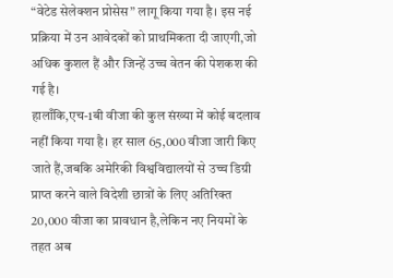“वेटेड सेलेक्शन प्रोसेस” लागू किया गया है। इस नई प्रक्रिया में उन आवेदकों को प्राथमिकता दी जाएगी,जो अधिक कुशल हैं और जिन्हें उच्च वेतन की पेशकश की गई है।
हालाँकि,एच-1बी वीजा की कुल संख्या में कोई बदलाव नहीं किया गया है। हर साल 65,000 वीजा जारी किए जाते हैं,जबकि अमेरिकी विश्वविद्यालयों से उच्च डिग्री प्राप्त करने वाले विदेशी छात्रों के लिए अतिरिक्त 20,000 वीजा का प्रावधान है,लेकिन नए नियमों के तहत अब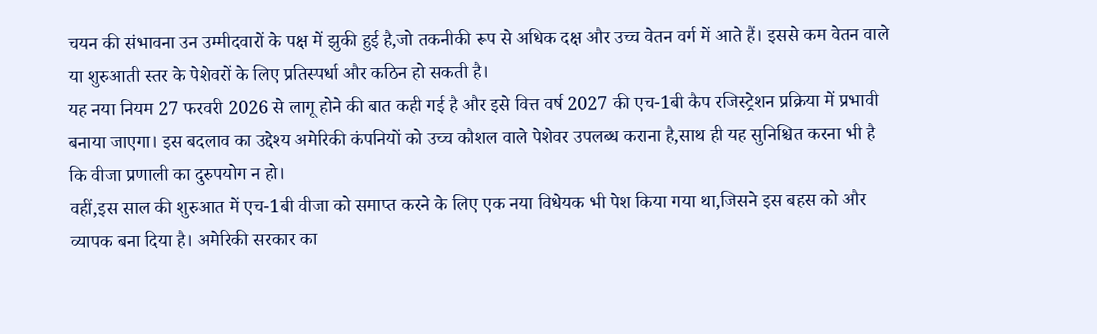चयन की संभावना उन उम्मीदवारों के पक्ष में झुकी हुई है,जो तकनीकी रूप से अधिक दक्ष और उच्च वेतन वर्ग में आते हैं। इससे कम वेतन वाले या शुरुआती स्तर के पेशेवरों के लिए प्रतिस्पर्धा और कठिन हो सकती है।
यह नया नियम 27 फरवरी 2026 से लागू होने की बात कही गई है और इसे वित्त वर्ष 2027 की एच-1बी कैप रजिस्ट्रेशन प्रक्रिया में प्रभावी बनाया जाएगा। इस बदलाव का उद्देश्य अमेरिकी कंपनियों को उच्च कौशल वाले पेशेवर उपलब्ध कराना है,साथ ही यह सुनिश्चित करना भी है कि वीजा प्रणाली का दुरुपयोग न हो।
वहीं,इस साल की शुरुआत में एच-1बी वीजा को समाप्त करने के लिए एक नया विधेयक भी पेश किया गया था,जिसने इस बहस को और व्यापक बना दिया है। अमेरिकी सरकार का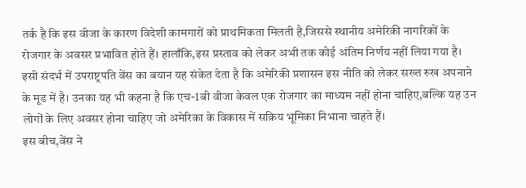तर्क है कि इस वीजा के कारण विदेशी कामगारों को प्राथमिकता मिलती है,जिससे स्थानीय अमेरिकी नागरिकों के रोजगार के अवसर प्रभावित होते हैं। हालाँकि,इस प्रस्ताव को लेकर अभी तक कोई अंतिम निर्णय नहीं लिया गया है।
इसी संदर्भ में उपराष्ट्रपति वेंस का बयान यह संकेत देता है कि अमेरिकी प्रशासन इस नीति को लेकर सख्त रुख अपनाने के मूड में है। उनका यह भी कहना है कि एच-1बी वीजा केवल एक रोजगार का माध्यम नहीं होना चाहिए,बल्कि यह उन लोगों के लिए अवसर होना चाहिए जो अमेरिका के विकास में सक्रिय भूमिका निभाना चाहते हैं।
इस बीच,वेंस ने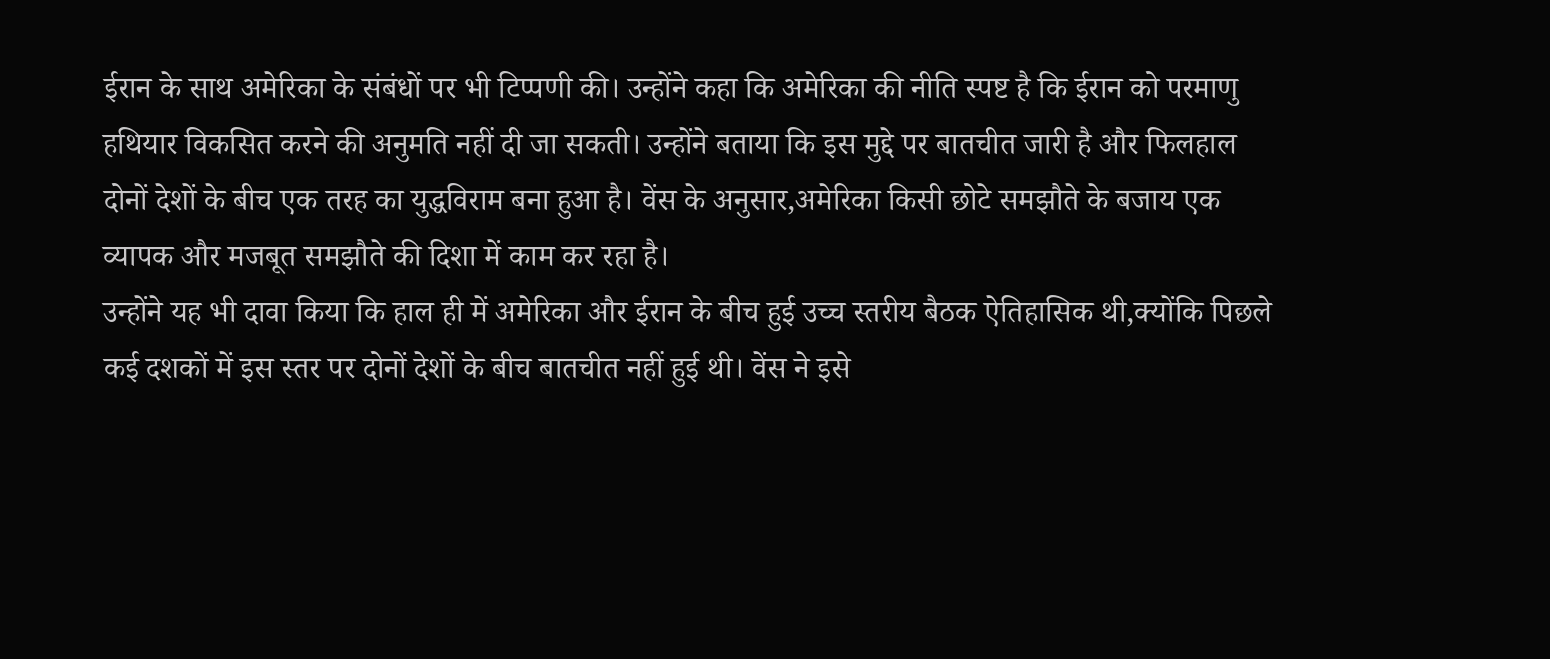ईरान के साथ अमेरिका के संबंधों पर भी टिप्पणी की। उन्होंने कहा कि अमेरिका की नीति स्पष्ट है कि ईरान को परमाणु हथियार विकसित करने की अनुमति नहीं दी जा सकती। उन्होंने बताया कि इस मुद्दे पर बातचीत जारी है और फिलहाल दोनों देशों के बीच एक तरह का युद्धविराम बना हुआ है। वेंस के अनुसार,अमेरिका किसी छोटे समझौते के बजाय एक व्यापक और मजबूत समझौते की दिशा में काम कर रहा है।
उन्होंने यह भी दावा किया कि हाल ही में अमेरिका और ईरान के बीच हुई उच्च स्तरीय बैठक ऐतिहासिक थी,क्योंकि पिछले कई दशकों में इस स्तर पर दोनों देशों के बीच बातचीत नहीं हुई थी। वेंस ने इसे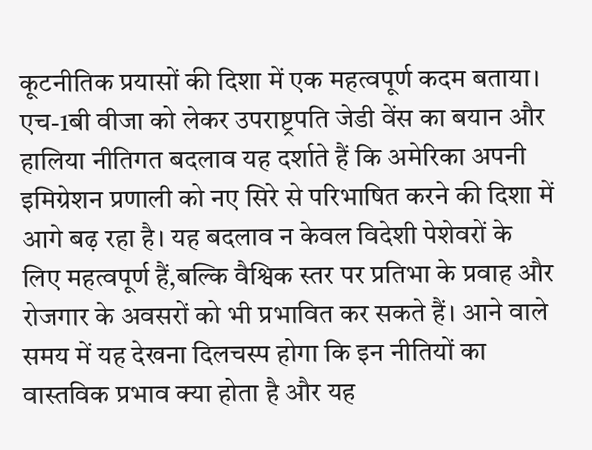कूटनीतिक प्रयासों की दिशा में एक महत्वपूर्ण कदम बताया।
एच-1बी वीजा को लेकर उपराष्ट्रपति जेडी वेंस का बयान और हालिया नीतिगत बदलाव यह दर्शाते हैं कि अमेरिका अपनी इमिग्रेशन प्रणाली को नए सिरे से परिभाषित करने की दिशा में आगे बढ़ रहा है। यह बदलाव न केवल विदेशी पेशेवरों के लिए महत्वपूर्ण हैं,बल्कि वैश्विक स्तर पर प्रतिभा के प्रवाह और रोजगार के अवसरों को भी प्रभावित कर सकते हैं। आने वाले समय में यह देखना दिलचस्प होगा कि इन नीतियों का वास्तविक प्रभाव क्या होता है और यह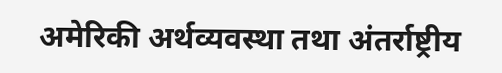अमेरिकी अर्थव्यवस्था तथा अंतर्राष्ट्रीय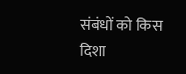संबंधों को किस दिशा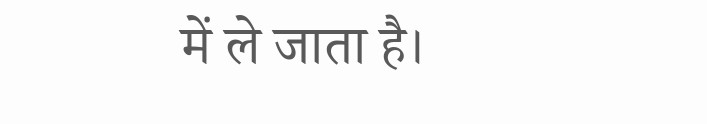में ले जाता है।